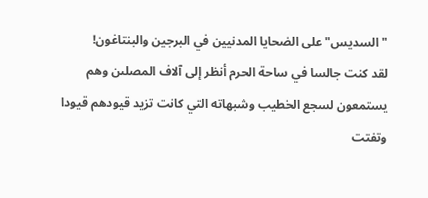"السديس"على الضحايا المدنيين في البرجين والبنتاغون!
لقد كنت جالسا في ساحة الحرم أنظر إلى آلاف المصلىن وهم يستمعون لسجع الخطيب وشبهاته التي كانت تزيد قيودهم قيودا وتفتت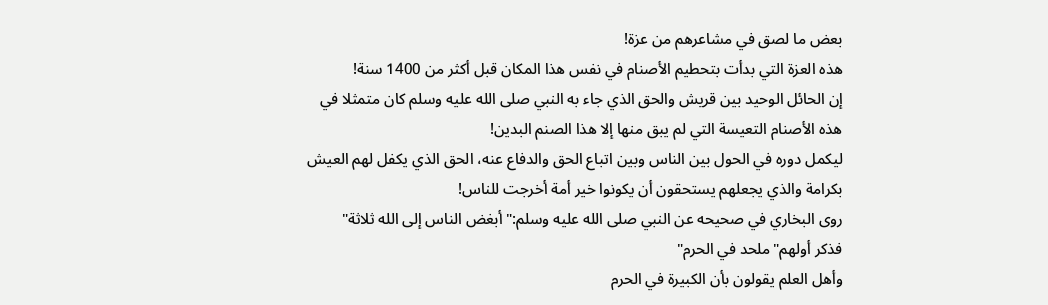بعض ما لصق في مشاعرهم من عزة!
هذه العزة التي بدأت بتحطيم الأصنام في نفس هذا المكان قبل أكثر من 1400 سنة!
إن الحائل الوحيد بين قريش والحق الذي جاء به النبي صلى الله عليه وسلم كان متمثلا في هذه الأصنام التعيسة التي لم يبق منها إلا هذا الصنم البدين!
ليكمل دوره في الحول بين الناس وبين اتباع الحق والدفاع عنه، الحق الذي يكفل لهم العيش بكرامة والذي يجعلهم يستحقون أن يكونوا خير أمة أخرجت للناس!
روى البخاري في صحيحه عن النبي صلى الله عليه وسلم:"أبغض الناس إلى الله ثلاثة"
فذكر أولهم"ملحد في الحرم"
وأهل العلم يقولون بأن الكبيرة في الحرم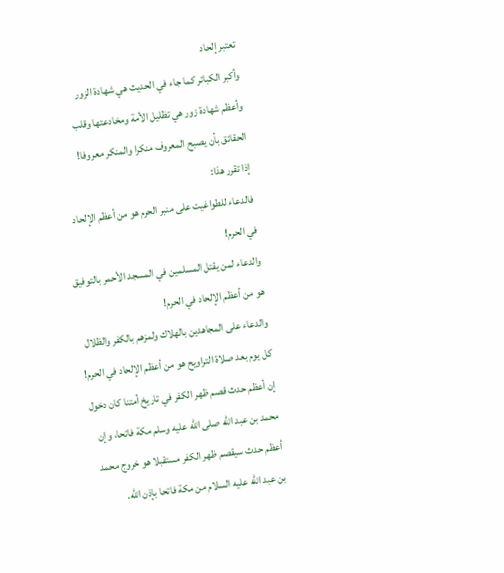تعتبر إلحاد
وأكبر الكبائر كما جاء في الحديث هي شهادة الزور
وأعظم شهادة زور هي تظليل الأمة ومخادعتها وقلب الحقائق بأن يصبح المعروف منكرا والمنكر معروفا!
إذا تقرر هذا:
فالدعاء للطواغيت على منبر الحرم هو من أعظم الإلحاد في الحرم!
والدعاء لمن يقتل المسلمين في المسجد الأحمر بالتوفيق هو من أعظم الإلحاد في الحرم!
والدعاء على المجاهدين بالهلاك ولمزهم بالكفر والظلال كل يوم بعد صلاة التراويح هو من أعظم الإلحاد في الحرم!
إن أعظم حدث قصم ظهر الكفر في تاريخ أمتنا كان دخول محمد بن عبد الله صلى الله عليه وسلم مكة فاتحا، وإن أعظم حدث سيقصم ظهر الكفر مستقبلا هو خروج محمد بن عبد الله عليه السلام من مكة فاتحا بإذن الله.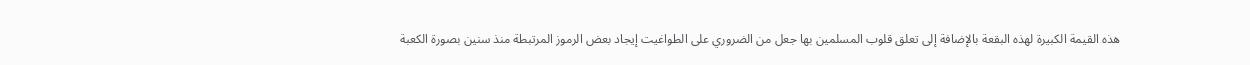هذه القيمة الكبيرة لهذه البقعة بالإضافة إلى تعلق قلوب المسلمين بها جعل من الضروري على الطواغيت إيجاد بعض الرموز المرتبطة منذ سنين بصورة الكعبة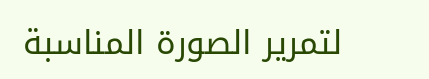لتمرير الصورة المناسبة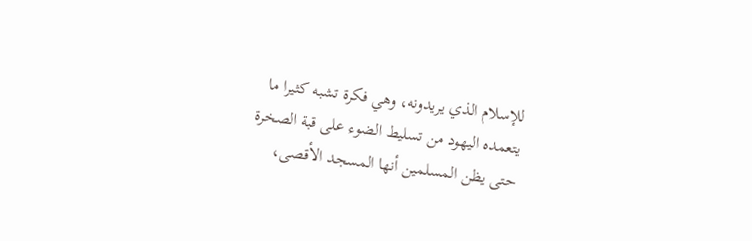للإسلام الذي يريدونه، وهي فكرة تشبه كثيرا ما يتعمده اليهود من تسليط الضوء على قبة الصخرة حتى يظن المسلمين أنها المسجد الأقصى،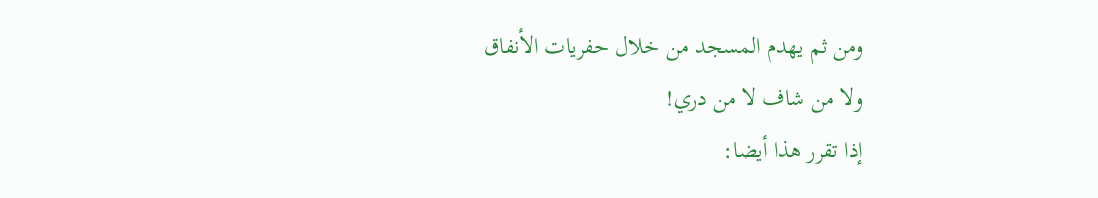ومن ثم يهدم المسجد من خلال حفريات الأنفاق
ولا من شاف لا من دري!
إذا تقرر هذا أيضا: